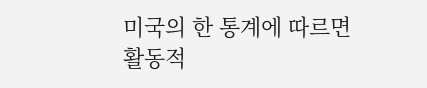미국의 한 통계에 따르면 활동적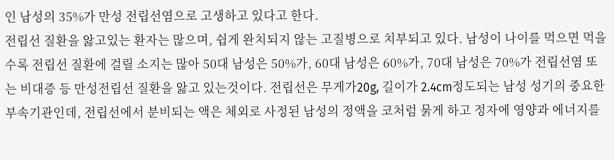인 남성의 35%가 만성 전립선염으로 고생하고 있다고 한다.
전립선 질환을 앓고있는 환자는 많으며, 쉽게 완치되지 않는 고질병으로 치부되고 있다. 남성이 나이를 먹으면 먹을수록 전립선 질환에 걸릴 소지는 많아 50대 남성은 50%가, 60대 남성은 60%가, 70대 남성은 70%가 전립선염 또는 비대증 등 만성전립선 질환을 앓고 있는것이다. 전립선은 무게가20g, 길이가 2.4cm정도되는 남성 성기의 중요한 부속기관인데, 전립선에서 분비되는 액은 체외로 사정된 남성의 정액을 코처럼 묽게 하고 정자에 영양과 에너지를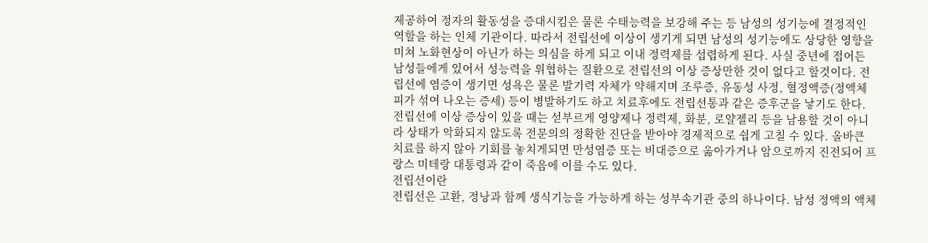제공하여 정자의 활동성을 증대시킴은 물론 수태능력을 보강해 주는 등 남성의 성기능에 결정적인 역할을 하는 인체 기관이다. 따라서 전립선에 이상이 생기게 되면 남성의 성기능에도 상당한 영향을 미쳐 노화현상이 아닌가 하는 의심을 하게 되고 이내 정력제를 섭렵하게 된다. 사실 중년에 접어든 남성들에게 있어서 성능력을 위협하는 질환으로 전립선의 이상 증상만한 것이 없다고 할것이다. 전립선에 염증이 생기면 성욕은 물론 발기력 자체가 약해지며 조루증, 유동성 사정, 혈정액증(정액체 피가 섞여 나오는 증세) 등이 병발하기도 하고 치료후에도 전립선통과 같은 증후군을 낳기도 한다.
전립선에 이상 증상이 있을 때는 섣부르게 영양제나 정력제, 화분, 로얄젤리 등을 남용할 것이 아니라 상태가 악화되지 않도록 전문의의 정확한 진단을 받아야 경제적으로 쉽게 고칠 수 있다. 올바큰 치료를 하지 않아 기회를 놓치게되면 만성염증 또는 비대증으로 옮아가거나 암으로까지 진전되어 프랑스 미테랑 대통령과 같이 죽음에 이를 수도 있다.
전립선이란
전립선은 고환, 정낭과 함께 생식기능을 가능하게 하는 성부속기관 중의 하나이다. 남성 정액의 액체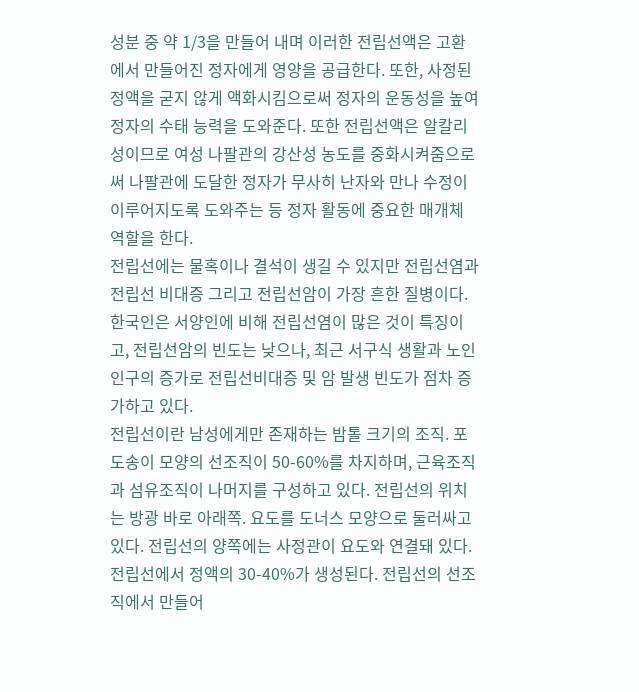성분 중 약 1/3을 만들어 내며 이러한 전립선액은 고환에서 만들어진 정자에게 영양을 공급한다. 또한, 사정된 정액을 굳지 않게 액화시킴으로써 정자의 운동성을 높여 정자의 수태 능력을 도와준다. 또한 전립선액은 알칼리성이므로 여성 나팔관의 강산성 농도를 중화시켜줌으로써 나팔관에 도달한 정자가 무사히 난자와 만나 수정이 이루어지도록 도와주는 등 정자 활동에 중요한 매개체 역할을 한다.
전립선에는 물혹이나 결석이 생길 수 있지만 전립선염과 전립선 비대증 그리고 전립선암이 가장 흔한 질병이다. 한국인은 서양인에 비해 전립선염이 많은 것이 특징이고, 전립선암의 빈도는 낮으나, 최근 서구식 생활과 노인 인구의 증가로 전립선비대증 및 암 발생 빈도가 점차 증가하고 있다.
전립선이란 남성에게만 존재하는 밤톨 크기의 조직. 포도송이 모양의 선조직이 50-60%를 차지하며, 근육조직과 섬유조직이 나머지를 구성하고 있다. 전립선의 위치는 방광 바로 아래쪽. 요도를 도너스 모양으로 둘러싸고 있다. 전립선의 양쪽에는 사정관이 요도와 연결돼 있다.
전립선에서 정액의 30-40%가 생성된다. 전립선의 선조직에서 만들어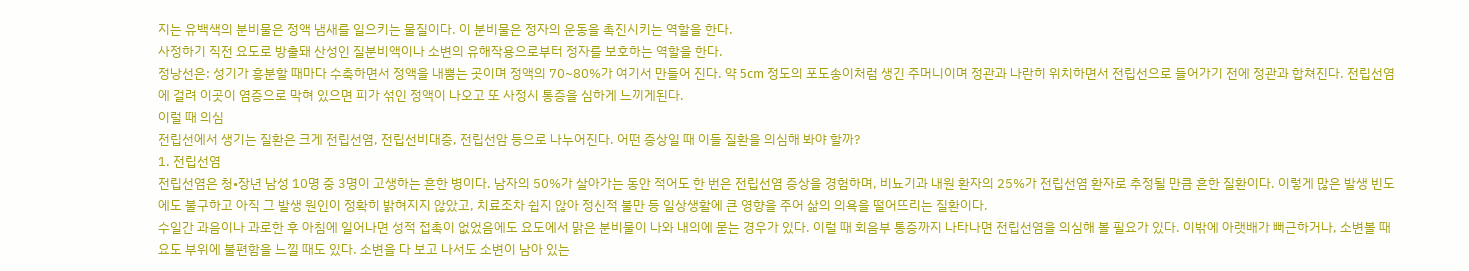지는 유백색의 분비물은 정액 냄새를 일으키는 물질이다. 이 분비물은 정자의 운동을 촉진시키는 역할을 한다.
사정하기 직전 요도로 방출돼 산성인 질분비액이나 소변의 유해작용으로부터 정자를 보호하는 역할을 한다.
정낭선은: 성기가 흥분할 때마다 수축하면서 정액을 내뿜는 곳이며 정액의 70~80%가 여기서 만들어 진다. 약 5cm 정도의 포도송이처럼 생긴 주머니이며 정관과 나란히 위치하면서 전립선으로 들어가기 전에 정관과 합쳐진다. 전립선염에 걸려 이곳이 염증으로 막혀 있으면 피가 섞인 정액이 나오고 또 사정시 통증을 심하게 느끼게된다.
이럴 때 의심
전립선에서 생기는 질환은 크게 전립선염, 전립선비대증, 전립선암 등으로 나누어진다. 어떤 증상일 때 이들 질환을 의심해 봐야 할까?
1. 전립선염
전립선염은 청•장년 남성 10명 중 3명이 고생하는 흔한 병이다. 남자의 50%가 살아가는 동안 적어도 한 번은 전립선염 증상을 경험하며, 비뇨기과 내원 환자의 25%가 전립선염 환자로 추정될 만큼 흔한 질환이다. 이렇게 많은 발생 빈도에도 불구하고 아직 그 발생 원인이 정확히 밝혀지지 않았고, 치료조차 쉽지 않아 정신적 불만 등 일상생활에 큰 영향을 주어 삶의 의욕을 떨어뜨리는 질환이다.
수일간 과음이나 과로한 후 아침에 일어나면 성적 접촉이 없었음에도 요도에서 맑은 분비물이 나와 내의에 묻는 경우가 있다. 이럴 때 회음부 통증까지 나타나면 전립선염을 의심해 볼 필요가 있다. 이밖에 아랫배가 뻐근하거나, 소변볼 때 요도 부위에 불편함을 느낄 때도 있다. 소변을 다 보고 나서도 소변이 남아 있는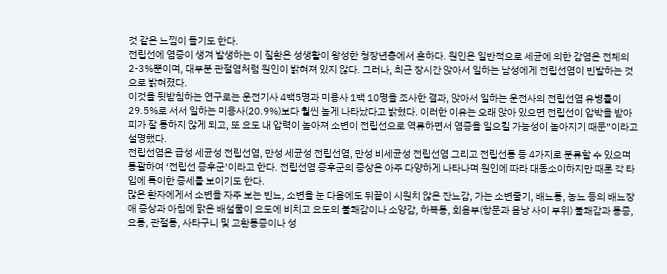것 같은 느낌이 들기도 한다.
전립선에 염증이 생겨 발생하는 이 질환은 성생활이 왕성한 청장년층에서 흔하다. 원인은 일반적으로 세균에 의한 감염은 전체의 2-3%뿐이며, 대부분 관절염처럼 원인이 밝혀져 있지 않다. 그러나, 최근 장시간 앉아서 일하는 남성에게 전립선염이 빈발하는 것으로 밝혀졌다.
이것을 뒷받침하는 연구로는 운전기사 4백5명과 미용사 1백 10명을 조사한 결과, 앉아서 일하는 운전사의 전립선염 유병률이 29.5%로 서서 일하는 미용사(20.9%)보다 훨씬 높게 나타났다고 밝혔다. 이러한 이유는 오래 앉아 있으면 전립선이 압박을 받아 피가 잘 통하지 않게 되고, 또 요도 내 압력이 높아져 소변이 전립선으로 역류하면서 염증을 일으킬 가능성이 높아지기 때문”이라고 설명했다.
전립선염은 급성 세균성 전립선염, 만성 세균성 전립선염, 만성 비세균성 전립선염 그리고 전립선통 등 4가지로 분류할 수 있으며 통괄하여 ‘전립선 증후군’이라고 한다. 전립선염 증후군의 증상은 아주 다양하게 나타나며 원인에 따라 대동소이하지만 때론 각 타입에 특이한 증세를 보이기도 한다.
많은 환자에게서 소변을 자주 보는 빈뇨, 소변을 눈 다음에도 뒤끝이 시원치 않은 잔뇨감, 가는 소변줄기, 배뇨통, 농뇨 등의 배뇨장애 증상과 아침에 맑은 배설물이 요도에 비치고 요도의 불쾌감이나 소양감, 하복통, 회음부(항문과 음낭 사이 부위) 불쾌감과 통증, 요통, 관절통, 사타구니 및 고환통증이나 성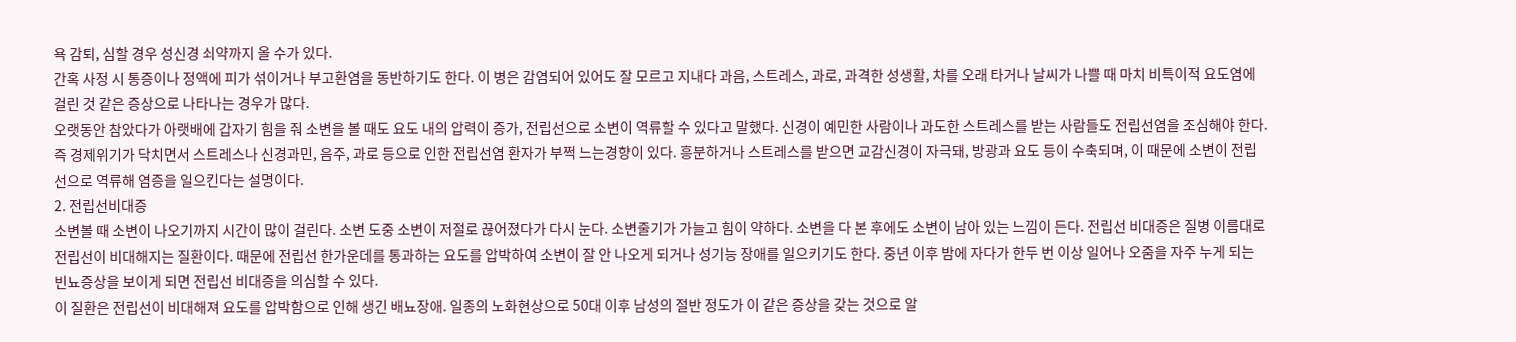욕 감퇴, 심할 경우 성신경 쇠약까지 올 수가 있다.
간혹 사정 시 통증이나 정액에 피가 섞이거나 부고환염을 동반하기도 한다. 이 병은 감염되어 있어도 잘 모르고 지내다 과음, 스트레스, 과로, 과격한 성생활, 차를 오래 타거나 날씨가 나쁠 때 마치 비특이적 요도염에 걸린 것 같은 증상으로 나타나는 경우가 많다.
오랫동안 참았다가 아랫배에 갑자기 힘을 줘 소변을 볼 때도 요도 내의 압력이 증가, 전립선으로 소변이 역류할 수 있다고 말했다. 신경이 예민한 사람이나 과도한 스트레스를 받는 사람들도 전립선염을 조심해야 한다.
즉 경제위기가 닥치면서 스트레스나 신경과민, 음주, 과로 등으로 인한 전립선염 환자가 부쩍 느는경향이 있다. 흥분하거나 스트레스를 받으면 교감신경이 자극돼, 방광과 요도 등이 수축되며, 이 때문에 소변이 전립선으로 역류해 염증을 일으킨다는 설명이다.
2. 전립선비대증
소변볼 때 소변이 나오기까지 시간이 많이 걸린다. 소변 도중 소변이 저절로 끊어졌다가 다시 눈다. 소변줄기가 가늘고 힘이 약하다. 소변을 다 본 후에도 소변이 남아 있는 느낌이 든다. 전립선 비대증은 질병 이름대로 전립선이 비대해지는 질환이다. 때문에 전립선 한가운데를 통과하는 요도를 압박하여 소변이 잘 안 나오게 되거나 성기능 장애를 일으키기도 한다. 중년 이후 밤에 자다가 한두 번 이상 일어나 오줌을 자주 누게 되는 빈뇨증상을 보이게 되면 전립선 비대증을 의심할 수 있다.
이 질환은 전립선이 비대해져 요도를 압박함으로 인해 생긴 배뇨장애. 일종의 노화현상으로 50대 이후 남성의 절반 정도가 이 같은 증상을 갖는 것으로 알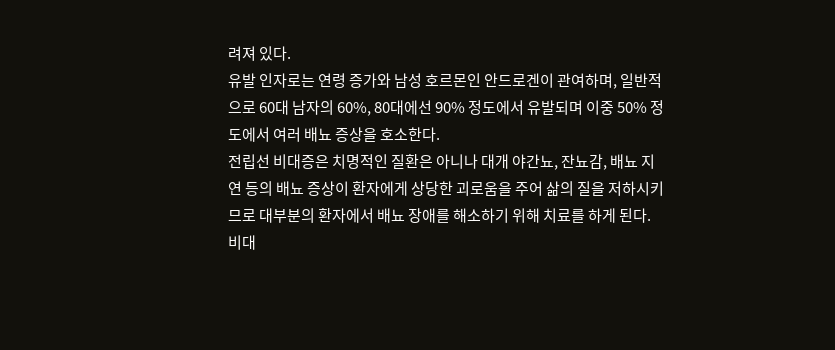려져 있다.
유발 인자로는 연령 증가와 남성 호르몬인 안드로겐이 관여하며, 일반적으로 60대 남자의 60%, 80대에선 90% 정도에서 유발되며 이중 50% 정도에서 여러 배뇨 증상을 호소한다.
전립선 비대증은 치명적인 질환은 아니나 대개 야간뇨, 잔뇨감, 배뇨 지연 등의 배뇨 증상이 환자에게 상당한 괴로움을 주어 삶의 질을 저하시키므로 대부분의 환자에서 배뇨 장애를 해소하기 위해 치료를 하게 된다.
비대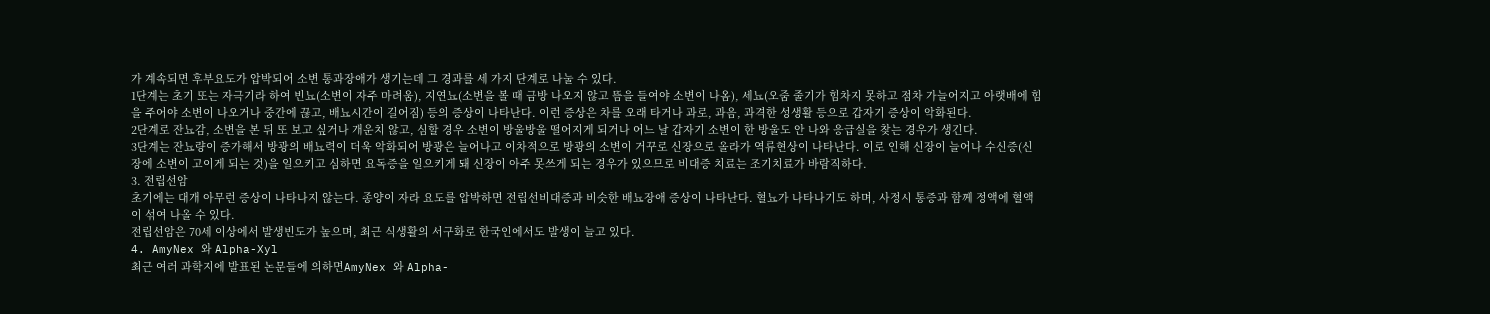가 계속되면 후부요도가 압박되어 소변 통과장애가 생기는데 그 경과를 세 가지 단계로 나눌 수 있다.
1단계는 초기 또는 자극기라 하여 빈뇨(소변이 자주 마려움), 지연뇨(소변을 볼 때 금방 나오지 않고 뜸을 들여야 소변이 나옴), 세뇨(오줌 줄기가 힘차지 못하고 점차 가늘어지고 아랫배에 힘을 주어야 소변이 나오거나 중간에 끊고, 배뇨시간이 길어짐) 등의 증상이 나타난다. 이런 증상은 차를 오래 타거나 과로, 과음, 과격한 성생활 등으로 갑자기 증상이 악화된다.
2단계로 잔뇨감, 소변을 본 뒤 또 보고 싶거나 개운치 않고, 심할 경우 소변이 방울방울 떨어지게 되거나 어느 날 갑자기 소변이 한 방울도 안 나와 응급실을 찾는 경우가 생긴다.
3단계는 잔뇨량이 증가해서 방광의 배뇨력이 더욱 악화되어 방광은 늘어나고 이차적으로 방광의 소변이 거꾸로 신장으로 올라가 역류현상이 나타난다. 이로 인해 신장이 늘어나 수신증(신장에 소변이 고이게 되는 것)을 일으키고 심하면 요독증을 일으키게 돼 신장이 아주 못쓰게 되는 경우가 있으므로 비대증 치료는 조기치료가 바람직하다.
3. 전립선암
초기에는 대개 아무런 증상이 나타나지 않는다. 종양이 자라 요도를 압박하면 전립선비대증과 비슷한 배뇨장애 증상이 나타난다. 혈뇨가 나타나기도 하며, 사정시 통증과 함께 정액에 혈액이 섞여 나올 수 있다.
전립선암은 70세 이상에서 발생빈도가 높으며, 최근 식생활의 서구화로 한국인에서도 발생이 늘고 있다.
4. AmyNex 와 Alpha-Xyl
최근 여러 과학지에 발표된 논문들에 의하면AmyNex 와 Alpha-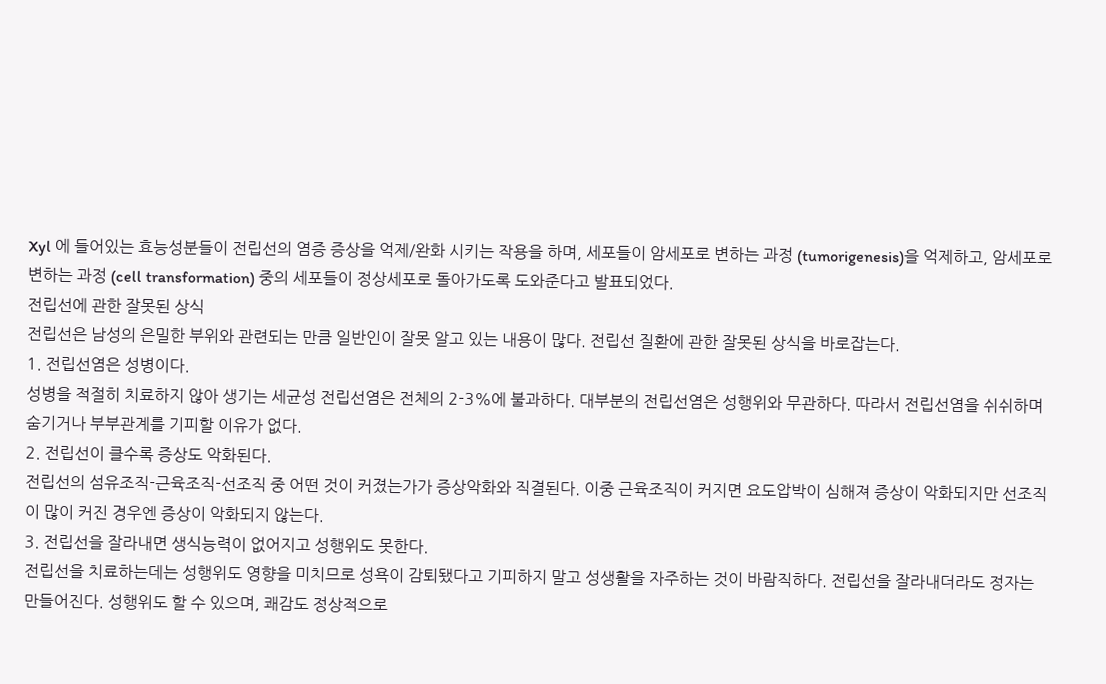Xyl 에 들어있는 효능성분들이 전립선의 염증 증상을 억제/완화 시키는 작용을 하며, 세포들이 암세포로 변하는 과정 (tumorigenesis)을 억제하고, 암세포로 변하는 과정 (cell transformation) 중의 세포들이 정상세포로 돌아가도록 도와준다고 발표되었다.
전립선에 관한 잘못된 상식
전립선은 남성의 은밀한 부위와 관련되는 만큼 일반인이 잘못 알고 있는 내용이 많다. 전립선 질환에 관한 잘못된 상식을 바로잡는다.
1. 전립선염은 성병이다.
성병을 적절히 치료하지 않아 생기는 세균성 전립선염은 전체의 2-3%에 불과하다. 대부분의 전립선염은 성행위와 무관하다. 따라서 전립선염을 쉬쉬하며 숨기거나 부부관계를 기피할 이유가 없다.
2. 전립선이 클수록 증상도 악화된다.
전립선의 섬유조직-근육조직-선조직 중 어떤 것이 커졌는가가 증상악화와 직결된다. 이중 근육조직이 커지면 요도압박이 심해져 증상이 악화되지만 선조직이 많이 커진 경우엔 증상이 악화되지 않는다.
3. 전립선을 잘라내면 생식능력이 없어지고 성행위도 못한다.
전립선을 치료하는데는 성행위도 영향을 미치므로 성욕이 감퇴됐다고 기피하지 말고 성생활을 자주하는 것이 바람직하다. 전립선을 잘라내더라도 정자는 만들어진다. 성행위도 할 수 있으며, 쾌감도 정상적으로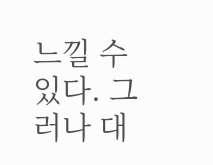느낄 수 있다. 그러나 대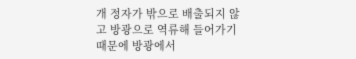개 정자가 밖으로 배출되지 않고 방광으로 역류해 들어가기 때문에 방광에서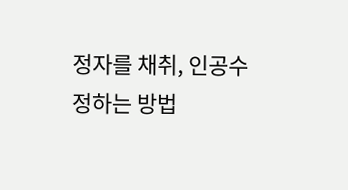정자를 채취, 인공수정하는 방법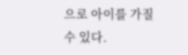으로 아이를 가질 수 있다.